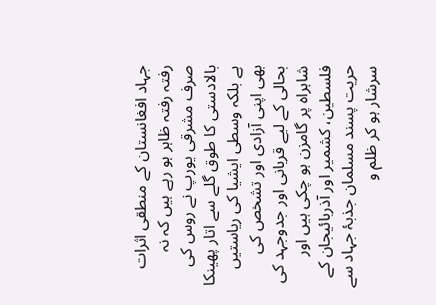جہاد افغانستان کے منطقی اثرات رفتہ رفتہ ظاہر ہو رہے ہیں کہ نہ صرف مشرقی یورپ نے روس کی بالادستی کا طوق گلے سے اتار پھینکا ہے بلکہ وسطی ایشیا کی ریاستیں بھی اپنی آزادی اور تشخص کی بحالی کے لیے قربانی اور جدوجہد کی شاہراہ پر گامزن ہو چکی ہیں اور فلسطین، کشمیر اور آذربائیجان کے حریت پسند مسلمان جذبۂ جہاد سے سرشار ہو کر ظلم و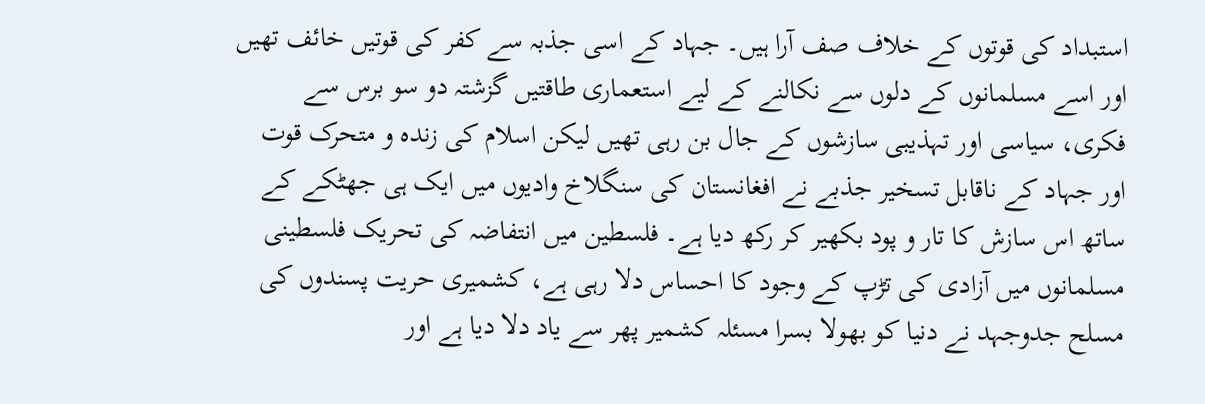استبداد کی قوتوں کے خلاف صف آرا ہیں۔ جہاد کے اسی جذبہ سے کفر کی قوتیں خائف تھیں اور اسے مسلمانوں کے دلوں سے نکالنے کے لیے استعماری طاقتیں گزشتہ دو سو برس سے فکری، سیاسی اور تہذیبی سازشوں کے جال بن رہی تھیں لیکن اسلام کی زندہ و متحرک قوت اور جہاد کے ناقابل تسخیر جذبے نے افغانستان کی سنگلاخ وادیوں میں ایک ہی جھٹکے کے ساتھ اس سازش کا تار و پود بکھیر کر رکھ دیا ہے۔ فلسطین میں انتفاضہ کی تحریک فلسطینی مسلمانوں میں آزادی کی تڑپ کے وجود کا احساس دلا رہی ہے، کشمیری حریت پسندوں کی مسلح جدوجہد نے دنیا کو بھولا بسرا مسئلہ کشمیر پھر سے یاد دلا دیا ہے اور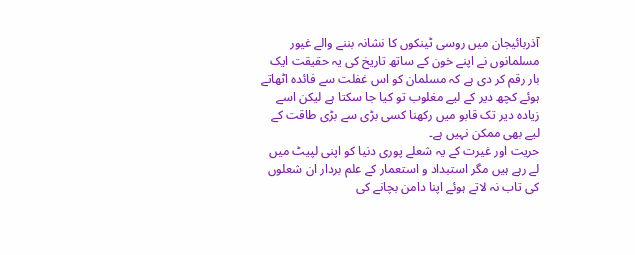آذربائیجان میں روسی ٹینکوں کا نشانہ بننے والے غیور مسلمانوں نے اپنے خون کے ساتھ تاریخ کی یہ حقیقت ایک بار رقم کر دی ہے کہ مسلمان کو اس غفلت سے فائدہ اٹھاتے ہوئے کچھ دیر کے لیے مغلوب تو کیا جا سکتا ہے لیکن اسے زیادہ دیر تک قابو میں رکھنا کسی بڑی سے بڑی طاقت کے لیے بھی ممکن نہیں ہے۔
حریت اور غیرت کے یہ شعلے پوری دنیا کو اپنی لپیٹ میں لے رہے ہیں مگر استبداد و استعمار کے علم بردار ان شعلوں کی تاب نہ لاتے ہوئے اپنا دامن بچانے کی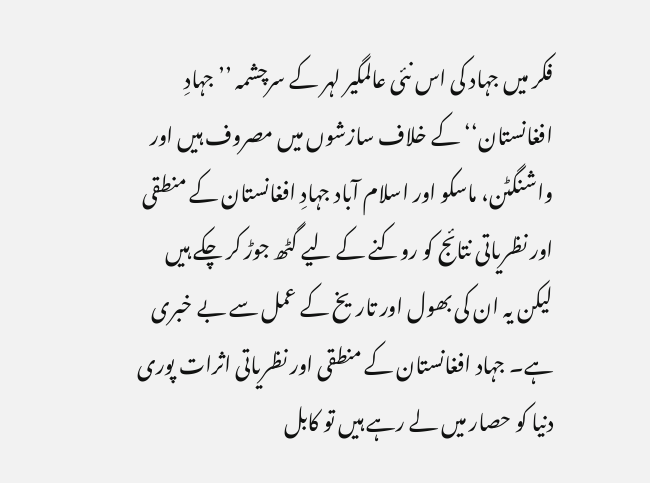فکر میں جہاد کی اس نئی عالمگیر لہر کے سرچشمہ ’’جہادِ افغانستان‘‘ کے خلاف سازشوں میں مصروف ہیں اور واشنگٹن، ماسکو اور اسلام آباد جہادِ افغانستان کے منطقی اور نظریاتی نتائج کو روکنے کے لیے گٹھ جوڑ کر چکے ہیں لیکن یہ ان کی بھول اور تاریخ کے عمل سے بے خبری ہے۔ جہاد افغانستان کے منطقی اور نظریاتی اثرات پوری دنیا کو حصار میں لے رہے ہیں تو کابل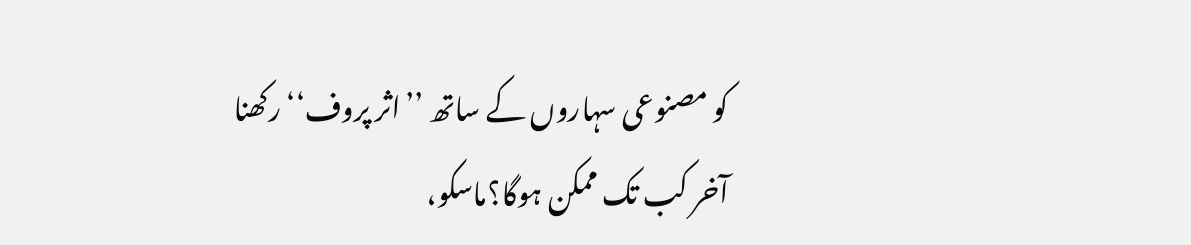کو مصنوعی سہاروں کے ساتھ ’’اثر پروف‘‘ رکھنا آخر کب تک ممکن ہوگا؟ماسکو،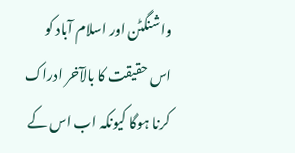واشنگٹن اور اسلام آباد کو اس حقیقت کا بالآخر ادراک کرنا ہوگا کیونکہ اب اس کے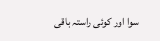سوا اور کوئی راستہ باقی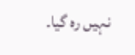نہیں رہ گیا۔